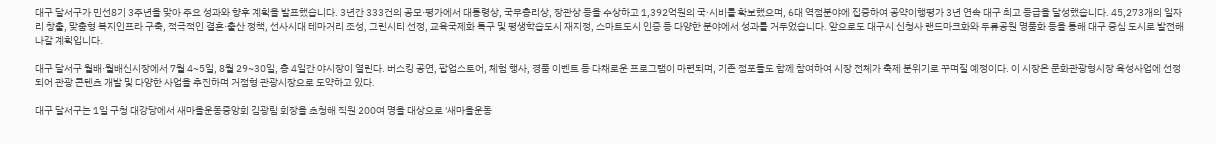대구 달서구가 민선8기 3주년을 맞아 주요 성과와 향후 계획을 발표했습니다. 3년간 333건의 공모·평가에서 대통령상, 국무총리상, 장관상 등을 수상하고 1,392억원의 국·시비를 확보했으며, 6대 역점분야에 집중하여 공약이행평가 3년 연속 대구 최고 등급을 달성했습니다. 45,273개의 일자리 창출, 맞춤형 복지인프라 구축, 적극적인 결혼·출산 정책, 선사시대 테마거리 조성, 그린시티 선정, 교육국제화 특구 및 평생학습도시 재지정, 스마트도시 인증 등 다양한 분야에서 성과를 거두었습니다. 앞으로도 대구시 신청사 랜드마크화와 두류공원 명품화 등을 통해 대구 중심 도시로 발전해 나갈 계획입니다.

대구 달서구 월배·월배신시장에서 7월 4~5일, 8월 29~30일, 총 4일간 야시장이 열린다. 버스킹 공연, 팝업스토어, 체험 행사, 경품 이벤트 등 다채로운 프로그램이 마련되며, 기존 점포들도 함께 참여하여 시장 전체가 축제 분위기로 꾸며질 예정이다. 이 시장은 문화관광형시장 육성사업에 선정되어 관광 콘텐츠 개발 및 다양한 사업을 추진하며 거점형 관광시장으로 도약하고 있다.

대구 달서구는 1일 구청 대강당에서 새마을운동중앙회 김광림 회장을 초청해 직원 200여 명을 대상으로 '새마을운동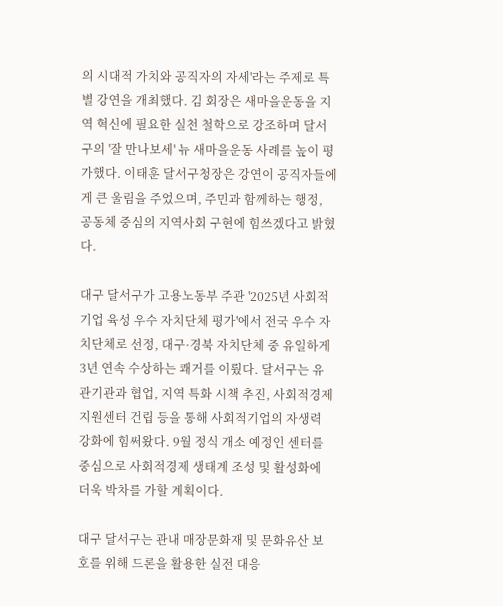의 시대적 가치와 공직자의 자세'라는 주제로 특별 강연을 개최했다. 김 회장은 새마을운동을 지역 혁신에 필요한 실천 철학으로 강조하며 달서구의 '잘 만나보세' 뉴 새마을운동 사례를 높이 평가했다. 이태훈 달서구청장은 강연이 공직자들에게 큰 울림을 주었으며, 주민과 함께하는 행정, 공동체 중심의 지역사회 구현에 힘쓰겠다고 밝혔다.

대구 달서구가 고용노동부 주관 '2025년 사회적기업 육성 우수 자치단체 평가'에서 전국 우수 자치단체로 선정, 대구·경북 자치단체 중 유일하게 3년 연속 수상하는 쾌거를 이뤘다. 달서구는 유관기관과 협업, 지역 특화 시책 추진, 사회적경제지원센터 건립 등을 통해 사회적기업의 자생력 강화에 힘써왔다. 9월 정식 개소 예정인 센터를 중심으로 사회적경제 생태계 조성 및 활성화에 더욱 박차를 가할 계획이다.

대구 달서구는 관내 매장문화재 및 문화유산 보호를 위해 드론을 활용한 실전 대응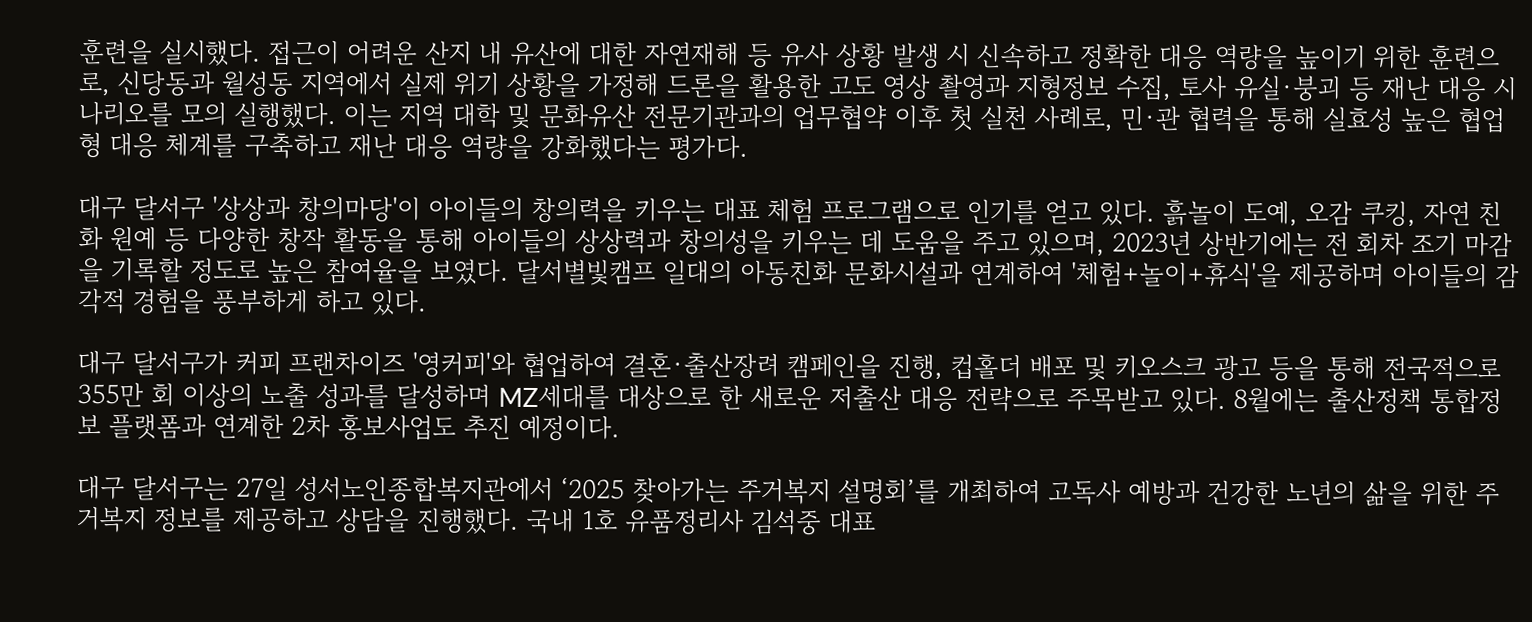훈련을 실시했다. 접근이 어려운 산지 내 유산에 대한 자연재해 등 유사 상황 발생 시 신속하고 정확한 대응 역량을 높이기 위한 훈련으로, 신당동과 월성동 지역에서 실제 위기 상황을 가정해 드론을 활용한 고도 영상 촬영과 지형정보 수집, 토사 유실·붕괴 등 재난 대응 시나리오를 모의 실행했다. 이는 지역 대학 및 문화유산 전문기관과의 업무협약 이후 첫 실천 사례로, 민·관 협력을 통해 실효성 높은 협업형 대응 체계를 구축하고 재난 대응 역량을 강화했다는 평가다.

대구 달서구 '상상과 창의마당'이 아이들의 창의력을 키우는 대표 체험 프로그램으로 인기를 얻고 있다. 흙놀이 도예, 오감 쿠킹, 자연 친화 원예 등 다양한 창작 활동을 통해 아이들의 상상력과 창의성을 키우는 데 도움을 주고 있으며, 2023년 상반기에는 전 회차 조기 마감을 기록할 정도로 높은 참여율을 보였다. 달서별빛캠프 일대의 아동친화 문화시설과 연계하여 '체험+놀이+휴식'을 제공하며 아이들의 감각적 경험을 풍부하게 하고 있다.

대구 달서구가 커피 프랜차이즈 '영커피'와 협업하여 결혼·출산장려 캠페인을 진행, 컵홀더 배포 및 키오스크 광고 등을 통해 전국적으로 355만 회 이상의 노출 성과를 달성하며 MZ세대를 대상으로 한 새로운 저출산 대응 전략으로 주목받고 있다. 8월에는 출산정책 통합정보 플랫폼과 연계한 2차 홍보사업도 추진 예정이다.

대구 달서구는 27일 성서노인종합복지관에서 ‘2025 찾아가는 주거복지 설명회’를 개최하여 고독사 예방과 건강한 노년의 삶을 위한 주거복지 정보를 제공하고 상담을 진행했다. 국내 1호 유품정리사 김석중 대표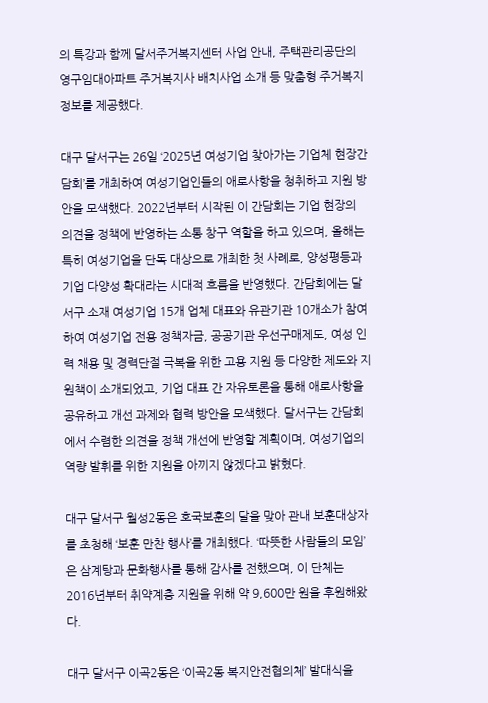의 특강과 함께 달서주거복지센터 사업 안내, 주택관리공단의 영구임대아파트 주거복지사 배치사업 소개 등 맞춤형 주거복지 정보를 제공했다.

대구 달서구는 26일 ‘2025년 여성기업 찾아가는 기업체 현장간담회’를 개최하여 여성기업인들의 애로사항을 청취하고 지원 방안을 모색했다. 2022년부터 시작된 이 간담회는 기업 현장의 의견을 정책에 반영하는 소통 창구 역할을 하고 있으며, 올해는 특히 여성기업을 단독 대상으로 개최한 첫 사례로, 양성평등과 기업 다양성 확대라는 시대적 흐름을 반영했다. 간담회에는 달서구 소재 여성기업 15개 업체 대표와 유관기관 10개소가 참여하여 여성기업 전용 정책자금, 공공기관 우선구매제도, 여성 인력 채용 및 경력단절 극복을 위한 고용 지원 등 다양한 제도와 지원책이 소개되었고, 기업 대표 간 자유토론을 통해 애로사항을 공유하고 개선 과제와 협력 방안을 모색했다. 달서구는 간담회에서 수렴한 의견을 정책 개선에 반영할 계획이며, 여성기업의 역량 발휘를 위한 지원을 아끼지 않겠다고 밝혔다.

대구 달서구 월성2동은 호국보훈의 달을 맞아 관내 보훈대상자를 초청해 ‘보훈 만찬 행사’를 개최했다. ‘따뜻한 사람들의 모임’은 삼계탕과 문화행사를 통해 감사를 전했으며, 이 단체는 2016년부터 취약계층 지원을 위해 약 9,600만 원을 후원해왔다.

대구 달서구 이곡2동은 ‘이곡2동 복지안전협의체’ 발대식을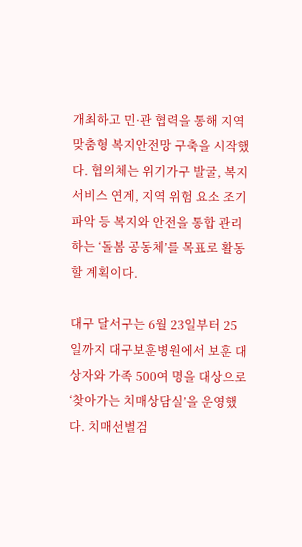개최하고 민·관 협력을 통해 지역 맞춤형 복지안전망 구축을 시작했다. 협의체는 위기가구 발굴, 복지서비스 연계, 지역 위험 요소 조기 파악 등 복지와 안전을 통합 관리하는 ‘돌봄 공동체’를 목표로 활동할 계획이다.

대구 달서구는 6월 23일부터 25일까지 대구보훈병원에서 보훈 대상자와 가족 500여 명을 대상으로 ‘찾아가는 치매상담실’을 운영했다. 치매선별검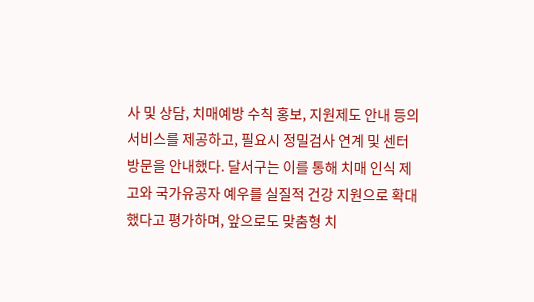사 및 상담, 치매예방 수칙 홍보, 지원제도 안내 등의 서비스를 제공하고, 필요시 정밀검사 연계 및 센터 방문을 안내했다. 달서구는 이를 통해 치매 인식 제고와 국가유공자 예우를 실질적 건강 지원으로 확대했다고 평가하며, 앞으로도 맞춤형 치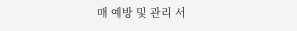매 예방 및 관리 서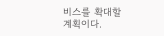비스를 확대할 계획이다.